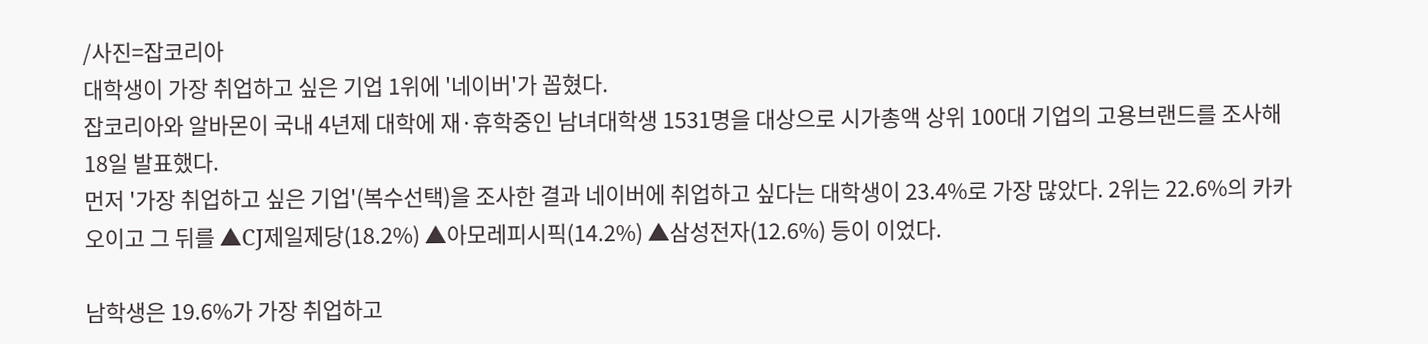/사진=잡코리아
대학생이 가장 취업하고 싶은 기업 1위에 '네이버'가 꼽혔다.
잡코리아와 알바몬이 국내 4년제 대학에 재·휴학중인 남녀대학생 1531명을 대상으로 시가총액 상위 100대 기업의 고용브랜드를 조사해 18일 발표했다.
먼저 '가장 취업하고 싶은 기업'(복수선택)을 조사한 결과 네이버에 취업하고 싶다는 대학생이 23.4%로 가장 많았다. 2위는 22.6%의 카카오이고 그 뒤를 ▲CJ제일제당(18.2%) ▲아모레피시픽(14.2%) ▲삼성전자(12.6%) 등이 이었다.

남학생은 19.6%가 가장 취업하고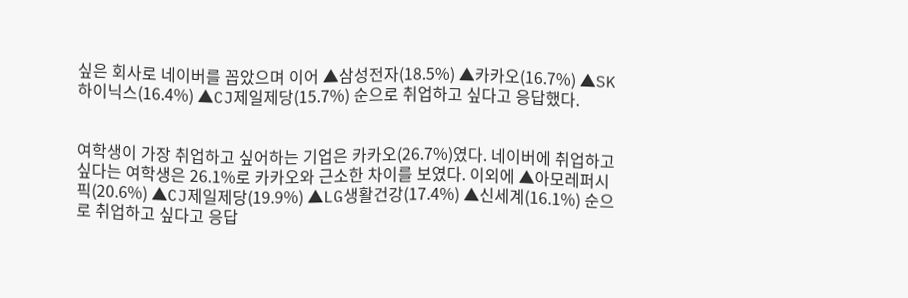싶은 회사로 네이버를 꼽았으며 이어 ▲삼성전자(18.5%) ▲카카오(16.7%) ▲SK하이닉스(16.4%) ▲CJ제일제당(15.7%) 순으로 취업하고 싶다고 응답했다.


여학생이 가장 취업하고 싶어하는 기업은 카카오(26.7%)였다. 네이버에 취업하고 싶다는 여학생은 26.1%로 카카오와 근소한 차이를 보였다. 이외에 ▲아모레퍼시픽(20.6%) ▲CJ제일제당(19.9%) ▲LG생활건강(17.4%) ▲신세계(16.1%) 순으로 취업하고 싶다고 응답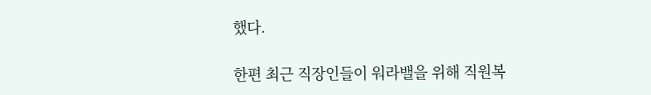했다.

한편 최근 직장인들이 워라밸을 위해 직원복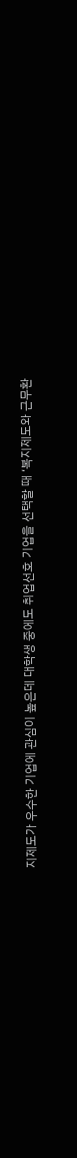지제도가 우수한 기업에 관심이 높은데 대학생 중에도 취업선호 기업을 선택할 때 ‘복지제도와 근무환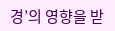경’의 영향을 받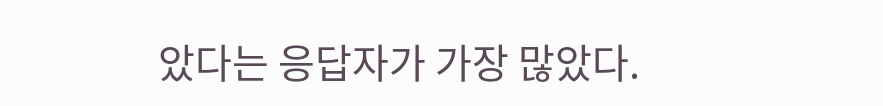았다는 응답자가 가장 많았다.